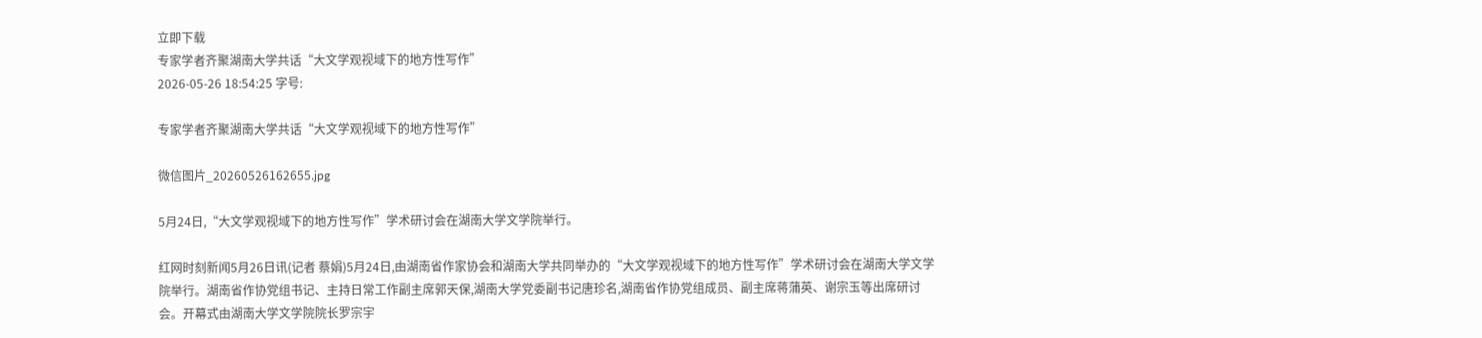立即下载
专家学者齐聚湖南大学共话“大文学观视域下的地方性写作”
2026-05-26 18:54:25 字号:

专家学者齐聚湖南大学共话“大文学观视域下的地方性写作”

微信图片_20260526162655.jpg

5月24日,“大文学观视域下的地方性写作”学术研讨会在湖南大学文学院举行。

红网时刻新闻5月26日讯(记者 蔡娟)5月24日,由湖南省作家协会和湖南大学共同举办的“大文学观视域下的地方性写作”学术研讨会在湖南大学文学院举行。湖南省作协党组书记、主持日常工作副主席郭天保,湖南大学党委副书记唐珍名,湖南省作协党组成员、副主席蒋蒲英、谢宗玉等出席研讨会。开幕式由湖南大学文学院院长罗宗宇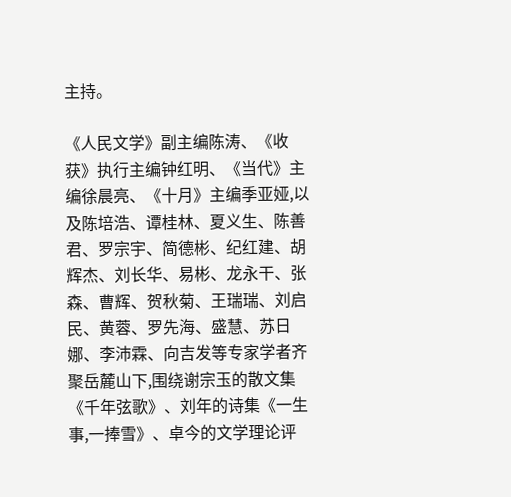主持。

《人民文学》副主编陈涛、《收获》执行主编钟红明、《当代》主编徐晨亮、《十月》主编季亚娅,以及陈培浩、谭桂林、夏义生、陈善君、罗宗宇、简德彬、纪红建、胡辉杰、刘长华、易彬、龙永干、张森、曹辉、贺秋菊、王瑞瑞、刘启民、黄蓉、罗先海、盛慧、苏日娜、李沛霖、向吉发等专家学者齐聚岳麓山下,围绕谢宗玉的散文集《千年弦歌》、刘年的诗集《一生事,一捧雪》、卓今的文学理论评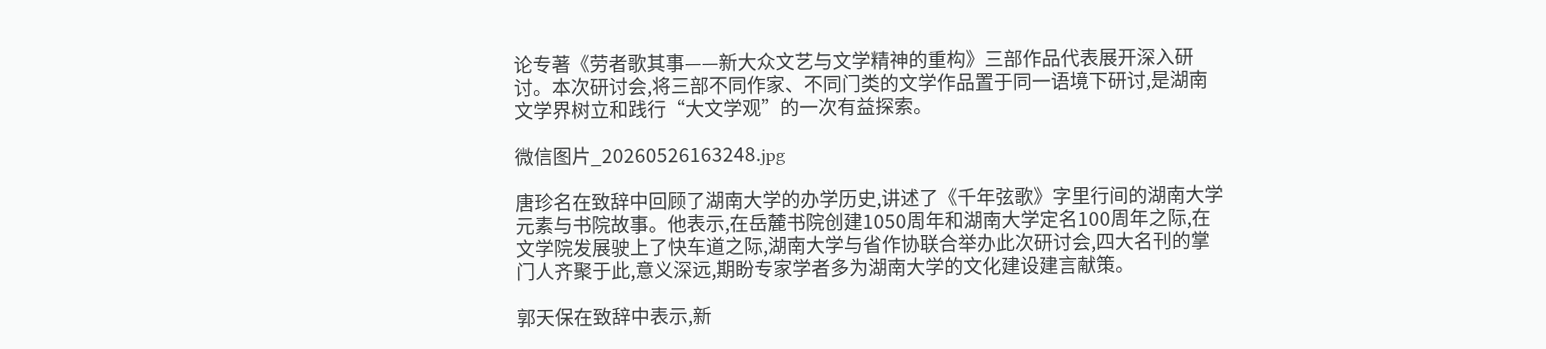论专著《劳者歌其事——新大众文艺与文学精神的重构》三部作品代表展开深入研讨。本次研讨会,将三部不同作家、不同门类的文学作品置于同一语境下研讨,是湖南文学界树立和践行“大文学观”的一次有益探索。

微信图片_20260526163248.jpg

唐珍名在致辞中回顾了湖南大学的办学历史,讲述了《千年弦歌》字里行间的湖南大学元素与书院故事。他表示,在岳麓书院创建1050周年和湖南大学定名100周年之际,在文学院发展驶上了快车道之际,湖南大学与省作协联合举办此次研讨会,四大名刊的掌门人齐聚于此,意义深远,期盼专家学者多为湖南大学的文化建设建言献策。

郭天保在致辞中表示,新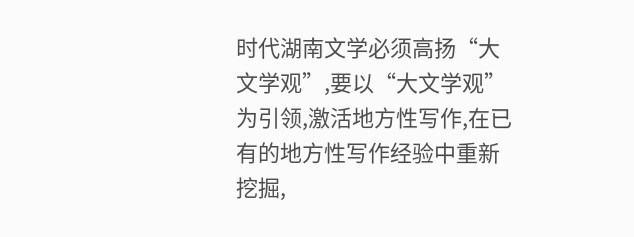时代湖南文学必须高扬“大文学观”,要以“大文学观”为引领,激活地方性写作,在已有的地方性写作经验中重新挖掘,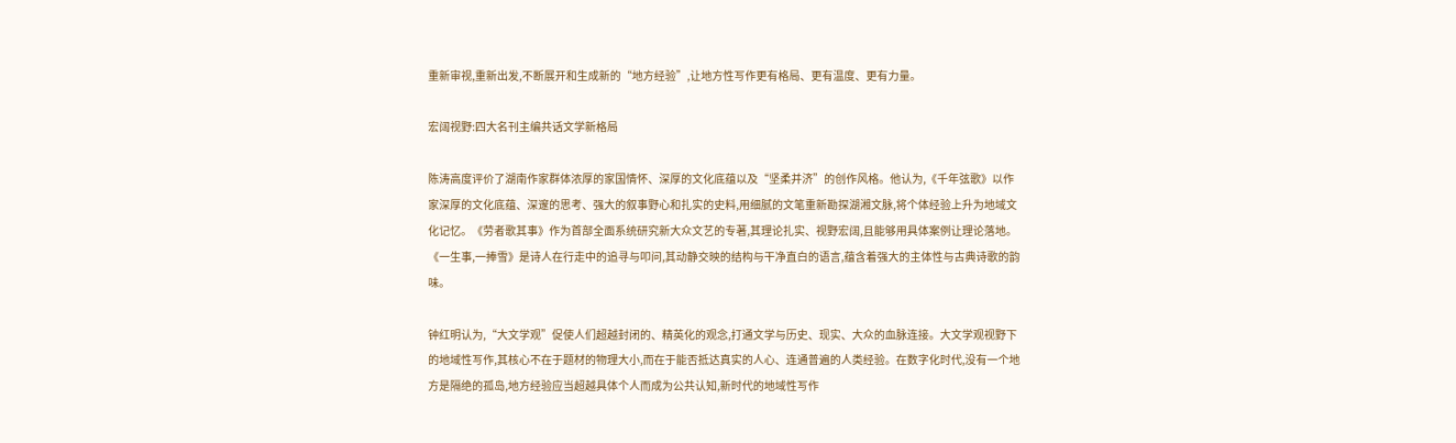重新审视,重新出发,不断展开和生成新的“地方经验”,让地方性写作更有格局、更有温度、更有力量。

宏阔视野:四大名刊主编共话文学新格局

陈涛高度评价了湖南作家群体浓厚的家国情怀、深厚的文化底蕴以及“坚柔并济”的创作风格。他认为,《千年弦歌》以作家深厚的文化底蕴、深邃的思考、强大的叙事野心和扎实的史料,用细腻的文笔重新勘探湖湘文脉,将个体经验上升为地域文化记忆。《劳者歌其事》作为首部全面系统研究新大众文艺的专著,其理论扎实、视野宏阔,且能够用具体案例让理论落地。《一生事,一捧雪》是诗人在行走中的追寻与叩问,其动静交映的结构与干净直白的语言,蕴含着强大的主体性与古典诗歌的韵味。

钟红明认为,“大文学观”促使人们超越封闭的、精英化的观念,打通文学与历史、现实、大众的血脉连接。大文学观视野下的地域性写作,其核心不在于题材的物理大小,而在于能否抵达真实的人心、连通普遍的人类经验。在数字化时代,没有一个地方是隔绝的孤岛,地方经验应当超越具体个人而成为公共认知,新时代的地域性写作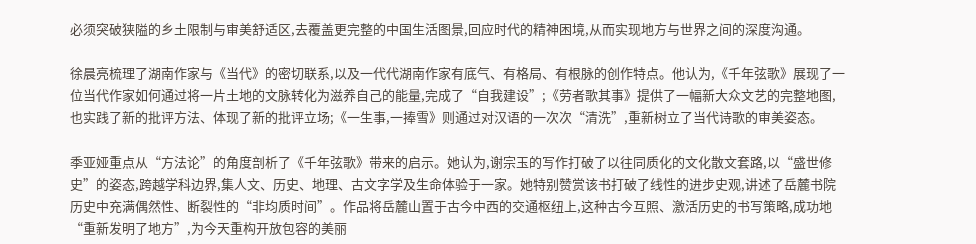必须突破狭隘的乡土限制与审美舒适区,去覆盖更完整的中国生活图景,回应时代的精神困境,从而实现地方与世界之间的深度沟通。

徐晨亮梳理了湖南作家与《当代》的密切联系,以及一代代湖南作家有底气、有格局、有根脉的创作特点。他认为,《千年弦歌》展现了一位当代作家如何通过将一片土地的文脉转化为滋养自己的能量,完成了“自我建设”;《劳者歌其事》提供了一幅新大众文艺的完整地图,也实践了新的批评方法、体现了新的批评立场;《一生事,一捧雪》则通过对汉语的一次次“清洗”,重新树立了当代诗歌的审美姿态。

季亚娅重点从“方法论”的角度剖析了《千年弦歌》带来的启示。她认为,谢宗玉的写作打破了以往同质化的文化散文套路,以“盛世修史”的姿态,跨越学科边界,集人文、历史、地理、古文字学及生命体验于一家。她特别赞赏该书打破了线性的进步史观,讲述了岳麓书院历史中充满偶然性、断裂性的“非均质时间”。作品将岳麓山置于古今中西的交通枢纽上,这种古今互照、激活历史的书写策略,成功地“重新发明了地方”,为今天重构开放包容的美丽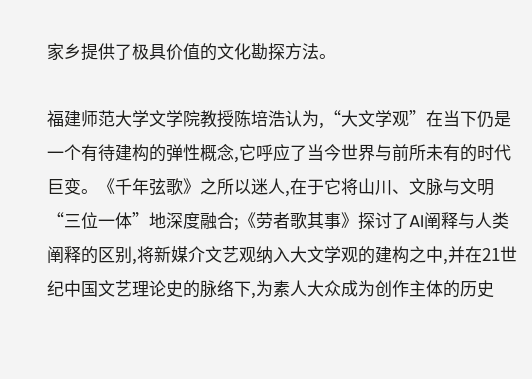家乡提供了极具价值的文化勘探方法。

福建师范大学文学院教授陈培浩认为,“大文学观”在当下仍是一个有待建构的弹性概念,它呼应了当今世界与前所未有的时代巨变。《千年弦歌》之所以迷人,在于它将山川、文脉与文明“三位一体”地深度融合;《劳者歌其事》探讨了AI阐释与人类阐释的区别,将新媒介文艺观纳入大文学观的建构之中,并在21世纪中国文艺理论史的脉络下,为素人大众成为创作主体的历史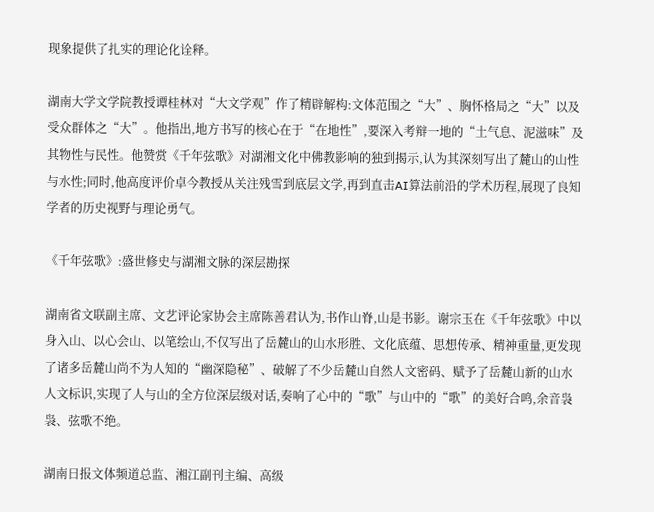现象提供了扎实的理论化诠释。

湖南大学文学院教授谭桂林对“大文学观”作了精辟解构:文体范围之“大”、胸怀格局之“大”以及受众群体之“大”。他指出,地方书写的核心在于“在地性”,要深入考辩一地的“土气息、泥滋味”及其物性与民性。他赞赏《千年弦歌》对湖湘文化中佛教影响的独到揭示,认为其深刻写出了麓山的山性与水性;同时,他高度评价卓今教授从关注残雪到底层文学,再到直击AI算法前沿的学术历程,展现了良知学者的历史视野与理论勇气。

《千年弦歌》:盛世修史与湖湘文脉的深层勘探

湖南省文联副主席、文艺评论家协会主席陈善君认为,书作山脊,山是书影。谢宗玉在《千年弦歌》中以身入山、以心会山、以笔绘山,不仅写出了岳麓山的山水形胜、文化底蕴、思想传承、精神重量,更发现了诸多岳麓山尚不为人知的“幽深隐秘”、破解了不少岳麓山自然人文密码、赋予了岳麓山新的山水人文标识,实现了人与山的全方位深层级对话,奏响了心中的“歌”与山中的“歌”的美好合鸣,余音袅袅、弦歌不绝。

湖南日报文体频道总监、湘江副刊主编、高级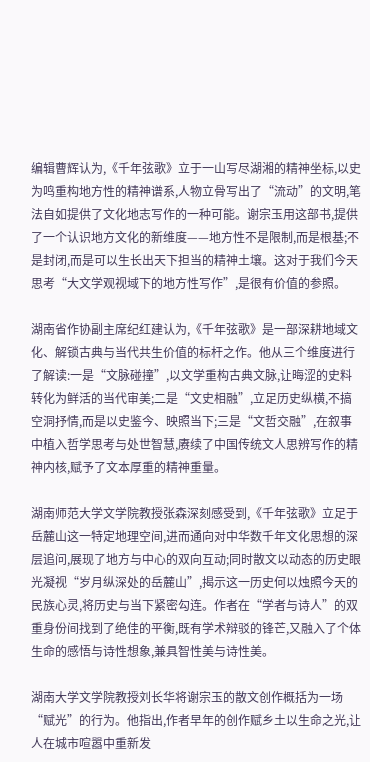编辑曹辉认为,《千年弦歌》立于一山写尽湖湘的精神坐标,以史为鸣重构地方性的精神谱系,人物立骨写出了“流动”的文明,笔法自如提供了文化地志写作的一种可能。谢宗玉用这部书,提供了一个认识地方文化的新维度——地方性不是限制,而是根基;不是封闭,而是可以生长出天下担当的精神土壤。这对于我们今天思考“大文学观视域下的地方性写作”,是很有价值的参照。

湖南省作协副主席纪红建认为,《千年弦歌》是一部深耕地域文化、解锁古典与当代共生价值的标杆之作。他从三个维度进行了解读:一是“文脉碰撞”,以文学重构古典文脉,让晦涩的史料转化为鲜活的当代审美;二是“文史相融”,立足历史纵横,不搞空洞抒情,而是以史鉴今、映照当下;三是“文哲交融”,在叙事中植入哲学思考与处世智慧,赓续了中国传统文人思辨写作的精神内核,赋予了文本厚重的精神重量。

湖南师范大学文学院教授张森深刻感受到,《千年弦歌》立足于岳麓山这一特定地理空间,进而通向对中华数千年文化思想的深层追问,展现了地方与中心的双向互动;同时散文以动态的历史眼光凝视“岁月纵深处的岳麓山”,揭示这一历史何以烛照今天的民族心灵,将历史与当下紧密勾连。作者在“学者与诗人”的双重身份间找到了绝佳的平衡,既有学术辩驳的锋芒,又融入了个体生命的感悟与诗性想象,兼具智性美与诗性美。

湖南大学文学院教授刘长华将谢宗玉的散文创作概括为一场“赋光”的行为。他指出,作者早年的创作赋乡土以生命之光,让人在城市喧嚣中重新发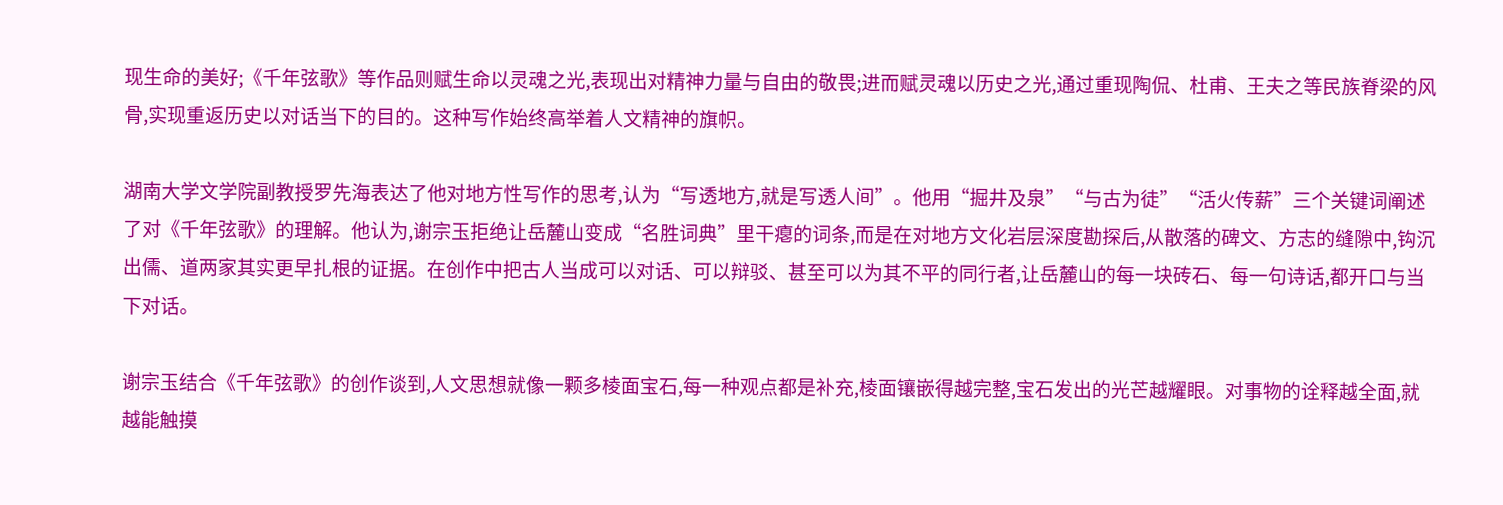现生命的美好;《千年弦歌》等作品则赋生命以灵魂之光,表现出对精神力量与自由的敬畏;进而赋灵魂以历史之光,通过重现陶侃、杜甫、王夫之等民族脊梁的风骨,实现重返历史以对话当下的目的。这种写作始终高举着人文精神的旗帜。

湖南大学文学院副教授罗先海表达了他对地方性写作的思考,认为“写透地方,就是写透人间”。他用“掘井及泉”“与古为徒”“活火传薪”三个关键词阐述了对《千年弦歌》的理解。他认为,谢宗玉拒绝让岳麓山变成“名胜词典”里干瘪的词条,而是在对地方文化岩层深度勘探后,从散落的碑文、方志的缝隙中,钩沉出儒、道两家其实更早扎根的证据。在创作中把古人当成可以对话、可以辩驳、甚至可以为其不平的同行者,让岳麓山的每一块砖石、每一句诗话,都开口与当下对话。

谢宗玉结合《千年弦歌》的创作谈到,人文思想就像一颗多棱面宝石,每一种观点都是补充,棱面镶嵌得越完整,宝石发出的光芒越耀眼。对事物的诠释越全面,就越能触摸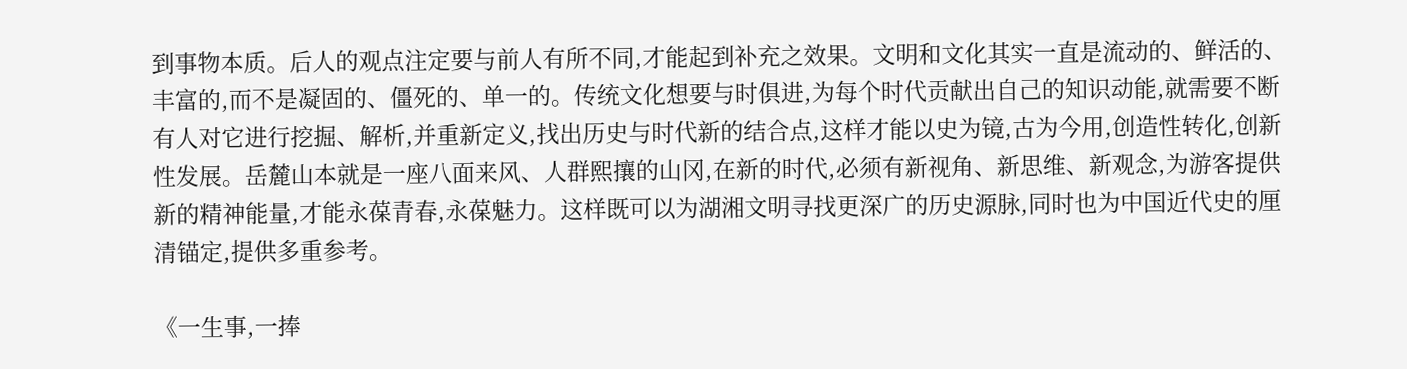到事物本质。后人的观点注定要与前人有所不同,才能起到补充之效果。文明和文化其实一直是流动的、鲜活的、丰富的,而不是凝固的、僵死的、单一的。传统文化想要与时俱进,为每个时代贡献出自己的知识动能,就需要不断有人对它进行挖掘、解析,并重新定义,找出历史与时代新的结合点,这样才能以史为镜,古为今用,创造性转化,创新性发展。岳麓山本就是一座八面来风、人群熙攘的山冈,在新的时代,必须有新视角、新思维、新观念,为游客提供新的精神能量,才能永葆青春,永葆魅力。这样既可以为湖湘文明寻找更深广的历史源脉,同时也为中国近代史的厘清锚定,提供多重参考。

《一生事,一捧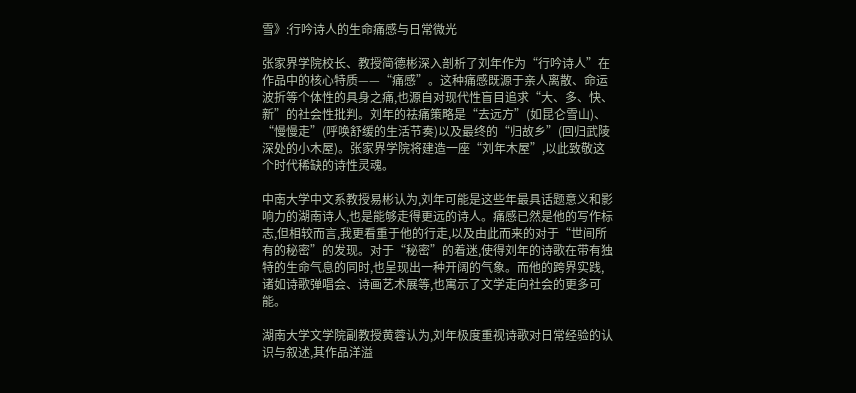雪》:行吟诗人的生命痛感与日常微光

张家界学院校长、教授简德彬深入剖析了刘年作为“行吟诗人”在作品中的核心特质——“痛感”。这种痛感既源于亲人离散、命运波折等个体性的具身之痛,也源自对现代性盲目追求“大、多、快、新”的社会性批判。刘年的祛痛策略是“去远方”(如昆仑雪山)、“慢慢走”(呼唤舒缓的生活节奏)以及最终的“归故乡”(回归武陵深处的小木屋)。张家界学院将建造一座“刘年木屋”,以此致敬这个时代稀缺的诗性灵魂。

中南大学中文系教授易彬认为,刘年可能是这些年最具话题意义和影响力的湖南诗人,也是能够走得更远的诗人。痛感已然是他的写作标志,但相较而言,我更看重于他的行走,以及由此而来的对于“世间所有的秘密”的发现。对于“秘密”的着迷,使得刘年的诗歌在带有独特的生命气息的同时,也呈现出一种开阔的气象。而他的跨界实践,诸如诗歌弹唱会、诗画艺术展等,也寓示了文学走向社会的更多可能。

湖南大学文学院副教授黄蓉认为,刘年极度重视诗歌对日常经验的认识与叙述,其作品洋溢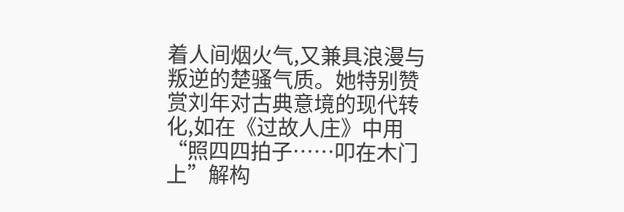着人间烟火气,又兼具浪漫与叛逆的楚骚气质。她特别赞赏刘年对古典意境的现代转化,如在《过故人庄》中用“照四四拍子……叩在木门上”解构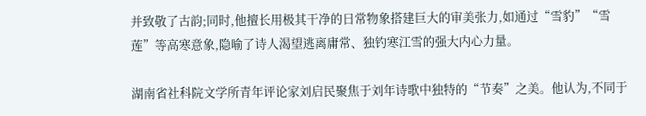并致敬了古韵;同时,他擅长用极其干净的日常物象搭建巨大的审美张力,如通过“雪豹”“雪莲”等高寒意象,隐喻了诗人渴望逃离庸常、独钓寒江雪的强大内心力量。

湖南省社科院文学所青年评论家刘启民聚焦于刘年诗歌中独特的“节奏”之美。他认为,不同于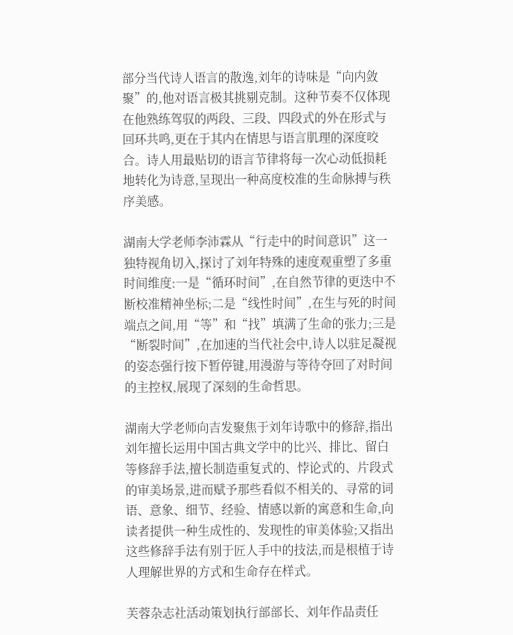部分当代诗人语言的散逸,刘年的诗味是“向内敛聚”的,他对语言极其挑剔克制。这种节奏不仅体现在他熟练驾驭的两段、三段、四段式的外在形式与回环共鸣,更在于其内在情思与语言肌理的深度咬合。诗人用最贴切的语言节律将每一次心动低损耗地转化为诗意,呈现出一种高度校准的生命脉搏与秩序美感。

湖南大学老师李沛霖从“行走中的时间意识”这一独特视角切入,探讨了刘年特殊的速度观重塑了多重时间维度:一是“循环时间”,在自然节律的更迭中不断校准精神坐标;二是“线性时间”,在生与死的时间端点之间,用“等”和“找”填满了生命的张力;三是“断裂时间”,在加速的当代社会中,诗人以驻足凝视的姿态强行按下暂停键,用漫游与等待夺回了对时间的主控权,展现了深刻的生命哲思。

湖南大学老师向吉发聚焦于刘年诗歌中的修辞,指出刘年擅长运用中国古典文学中的比兴、排比、留白等修辞手法,擅长制造重复式的、悖论式的、片段式的审美场景,进而赋予那些看似不相关的、寻常的词语、意象、细节、经验、情感以新的寓意和生命,向读者提供一种生成性的、发现性的审美体验;又指出这些修辞手法有别于匠人手中的技法,而是根植于诗人理解世界的方式和生命存在样式。

芙蓉杂志社活动策划执行部部长、刘年作品责任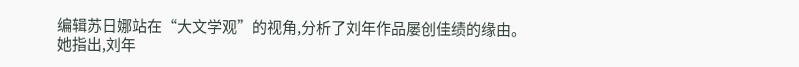编辑苏日娜站在“大文学观”的视角,分析了刘年作品屡创佳绩的缘由。她指出,刘年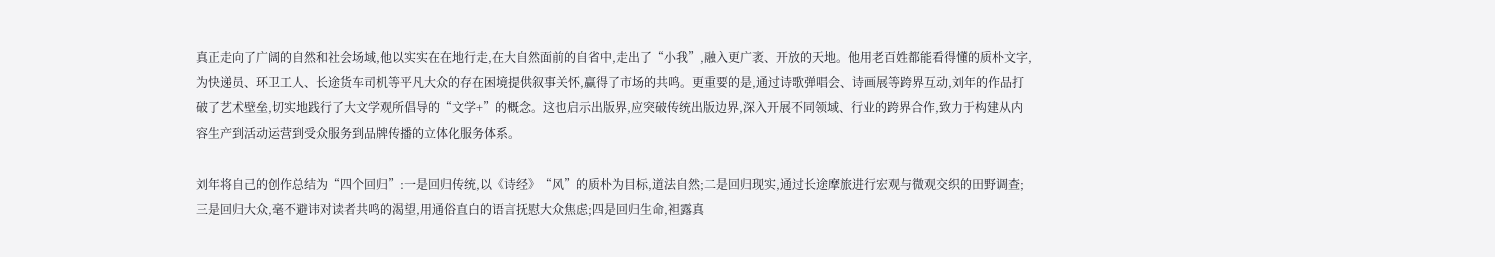真正走向了广阔的自然和社会场域,他以实实在在地行走,在大自然面前的自省中,走出了“小我”,融入更广袤、开放的天地。他用老百姓都能看得懂的质朴文字,为快递员、环卫工人、长途货车司机等平凡大众的存在困境提供叙事关怀,赢得了市场的共鸣。更重要的是,通过诗歌弹唱会、诗画展等跨界互动,刘年的作品打破了艺术壁垒,切实地践行了大文学观所倡导的“文学+”的概念。这也启示出版界,应突破传统出版边界,深入开展不同领域、行业的跨界合作,致力于构建从内容生产到活动运营到受众服务到品牌传播的立体化服务体系。

刘年将自己的创作总结为“四个回归”:一是回归传统,以《诗经》“风”的质朴为目标,道法自然;二是回归现实,通过长途摩旅进行宏观与微观交织的田野调查;三是回归大众,毫不避讳对读者共鸣的渴望,用通俗直白的语言抚慰大众焦虑;四是回归生命,袒露真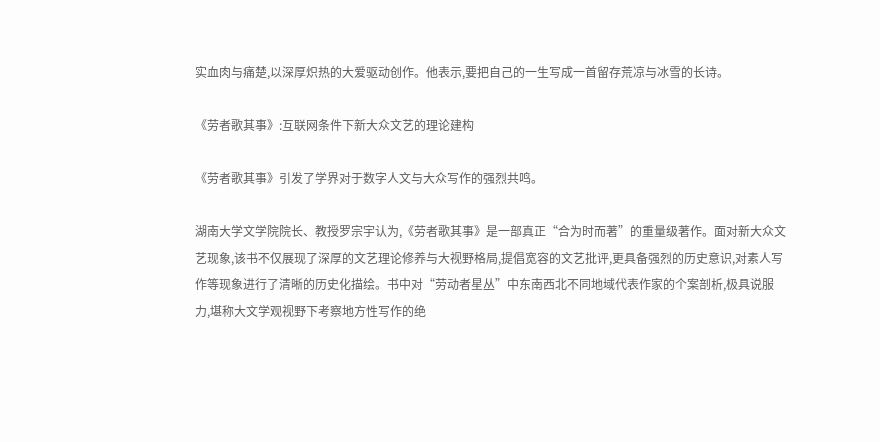实血肉与痛楚,以深厚炽热的大爱驱动创作。他表示,要把自己的一生写成一首留存荒凉与冰雪的长诗。

《劳者歌其事》:互联网条件下新大众文艺的理论建构

《劳者歌其事》引发了学界对于数字人文与大众写作的强烈共鸣。

湖南大学文学院院长、教授罗宗宇认为,《劳者歌其事》是一部真正“合为时而著”的重量级著作。面对新大众文艺现象,该书不仅展现了深厚的文艺理论修养与大视野格局,提倡宽容的文艺批评,更具备强烈的历史意识,对素人写作等现象进行了清晰的历史化描绘。书中对“劳动者星丛”中东南西北不同地域代表作家的个案剖析,极具说服力,堪称大文学观视野下考察地方性写作的绝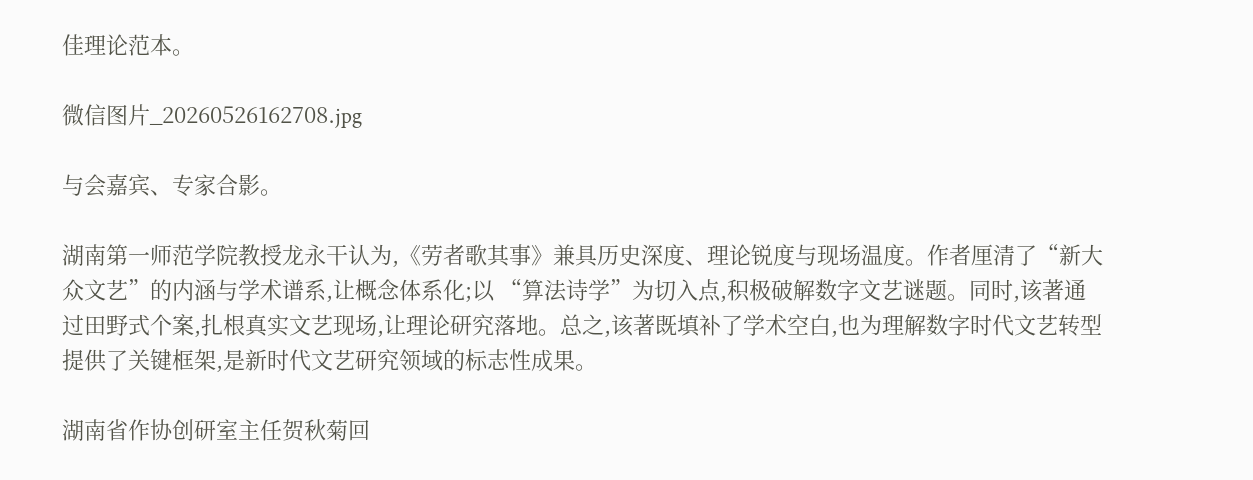佳理论范本。

微信图片_20260526162708.jpg

与会嘉宾、专家合影。

湖南第一师范学院教授龙永干认为,《劳者歌其事》兼具历史深度、理论锐度与现场温度。作者厘清了“新大众文艺”的内涵与学术谱系,让概念体系化;以 “算法诗学”为切入点,积极破解数字文艺谜题。同时,该著通过田野式个案,扎根真实文艺现场,让理论研究落地。总之,该著既填补了学术空白,也为理解数字时代文艺转型提供了关键框架,是新时代文艺研究领域的标志性成果。

湖南省作协创研室主任贺秋菊回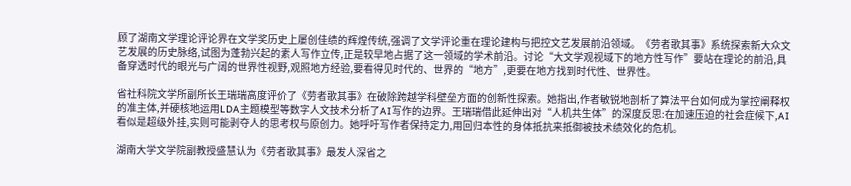顾了湖南文学理论评论界在文学奖历史上屡创佳绩的辉煌传统,强调了文学评论重在理论建构与把控文艺发展前沿领域。《劳者歌其事》系统探索新大众文艺发展的历史脉络,试图为蓬勃兴起的素人写作立传,正是较早地占据了这一领域的学术前沿。讨论“大文学观视域下的地方性写作”要站在理论的前沿,具备穿透时代的眼光与广阔的世界性视野,观照地方经验,要看得见时代的、世界的“地方”,更要在地方找到时代性、世界性。

省社科院文学所副所长王瑞瑞高度评价了《劳者歌其事》在破除跨越学科壁垒方面的创新性探索。她指出,作者敏锐地剖析了算法平台如何成为掌控阐释权的准主体,并硬核地运用LDA主题模型等数字人文技术分析了AI写作的边界。王瑞瑞借此延伸出对“人机共生体”的深度反思:在加速压迫的社会症候下,AI看似是超级外挂,实则可能剥夺人的思考权与原创力。她呼吁写作者保持定力,用回归本性的身体抵抗来抵御被技术绩效化的危机。

湖南大学文学院副教授盛慧认为《劳者歌其事》最发人深省之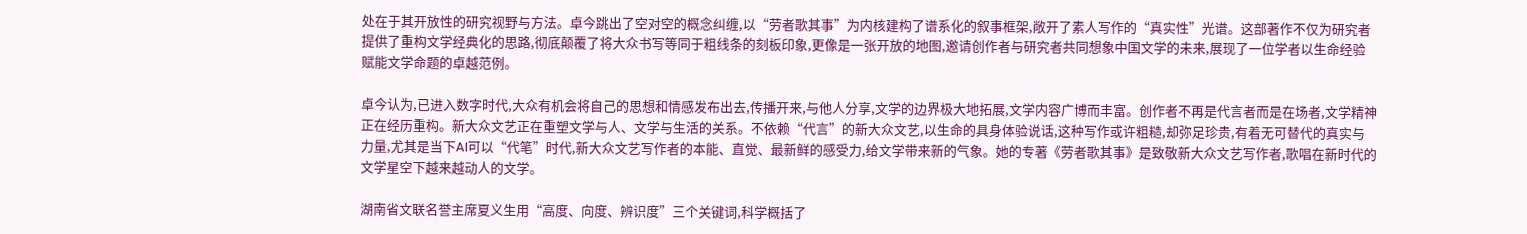处在于其开放性的研究视野与方法。卓今跳出了空对空的概念纠缠,以“劳者歌其事”为内核建构了谱系化的叙事框架,敞开了素人写作的“真实性”光谱。这部著作不仅为研究者提供了重构文学经典化的思路,彻底颠覆了将大众书写等同于粗线条的刻板印象,更像是一张开放的地图,邀请创作者与研究者共同想象中国文学的未来,展现了一位学者以生命经验赋能文学命题的卓越范例。

卓今认为,已进入数字时代,大众有机会将自己的思想和情感发布出去,传播开来,与他人分享,文学的边界极大地拓展,文学内容广博而丰富。创作者不再是代言者而是在场者,文学精神正在经历重构。新大众文艺正在重塑文学与人、文学与生活的关系。不依赖“代言”的新大众文艺,以生命的具身体验说话,这种写作或许粗糙,却弥足珍贵,有着无可替代的真实与力量,尤其是当下AI可以“代笔”时代,新大众文艺写作者的本能、直觉、最新鲜的感受力,给文学带来新的气象。她的专著《劳者歌其事》是致敬新大众文艺写作者,歌唱在新时代的文学星空下越来越动人的文学。

湖南省文联名誉主席夏义生用“高度、向度、辨识度”三个关键词,科学概括了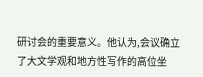研讨会的重要意义。他认为,会议确立了大文学观和地方性写作的高位坐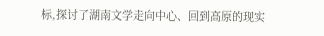标,探讨了湖南文学走向中心、回到高原的现实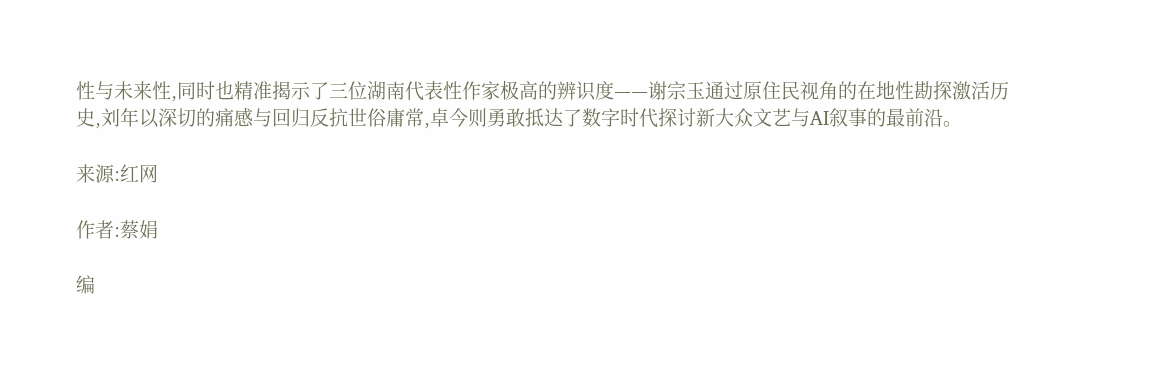性与未来性,同时也精准揭示了三位湖南代表性作家极高的辨识度——谢宗玉通过原住民视角的在地性勘探激活历史,刘年以深切的痛感与回归反抗世俗庸常,卓今则勇敢抵达了数字时代探讨新大众文艺与AI叙事的最前沿。

来源:红网

作者:蔡娟

编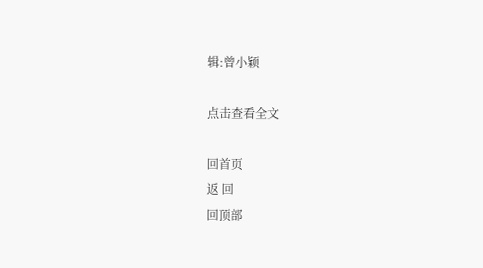辑:曾小颖

点击查看全文

回首页
返 回
回顶部